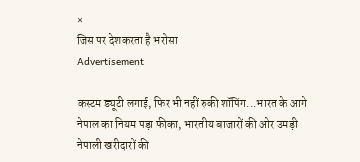×
जिस पर देशकरता है भरोसा
Advertisement

कस्टम ड्यूटी लगाई, फिर भी नहीं रुकी शॉपिंग...भारत के आगे नेपाल का नियम पड़ा फीका, भारतीय बाजारों की ओर उमड़ी नेपाली खरीदारों की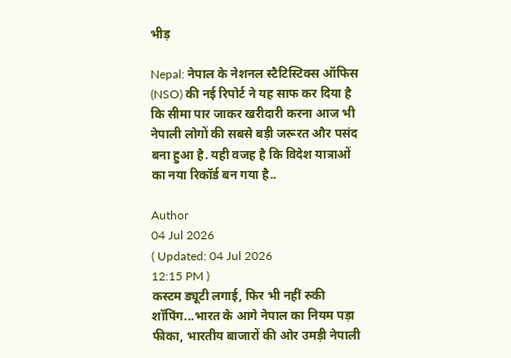भीड़

Nepal: नेपाल के नेशनल स्टैटिस्टिक्स ऑफिस (NSO) की नई रिपोर्ट ने यह साफ कर दिया है कि सीमा पार जाकर खरीदारी करना आज भी नेपाली लोगों की सबसे बड़ी जरूरत और पसंद बना हुआ है. यही वजह है कि विदेश यात्राओं का नया रिकॉर्ड बन गया है..

Author
04 Jul 2026
( Updated: 04 Jul 2026
12:15 PM )
कस्टम ड्यूटी लगाई, फिर भी नहीं रुकी शॉपिंग...भारत के आगे नेपाल का नियम पड़ा फीका, भारतीय बाजारों की ओर उमड़ी नेपाली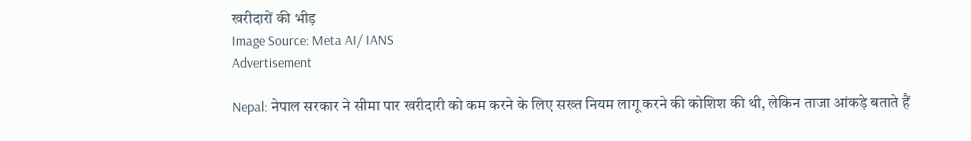खरीदारों की भीड़
Image Source: Meta AI/ IANS
Advertisement

Nepal: नेपाल सरकार ने सीमा पार खरीदारी को कम करने के लिए सख्त नियम लागू करने की कोशिश की थी, लेकिन ताजा आंकड़े बताते हैं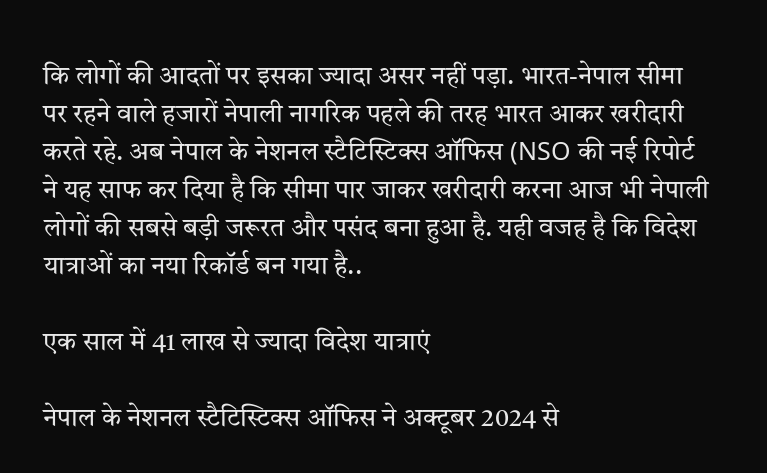कि लोगों की आदतों पर इसका ज्यादा असर नहीं पड़ा. भारत-नेपाल सीमा पर रहने वाले हजारों नेपाली नागरिक पहले की तरह भारत आकर खरीदारी करते रहे. अब नेपाल के नेशनल स्टैटिस्टिक्स ऑफिस (NSO की नई रिपोर्ट ने यह साफ कर दिया है कि सीमा पार जाकर खरीदारी करना आज भी नेपाली लोगों की सबसे बड़ी जरूरत और पसंद बना हुआ है. यही वजह है कि विदेश यात्राओं का नया रिकॉर्ड बन गया है..

एक साल में 41 लाख से ज्यादा विदेश यात्राएं

नेपाल के नेशनल स्टैटिस्टिक्स ऑफिस ने अक्टूबर 2024 से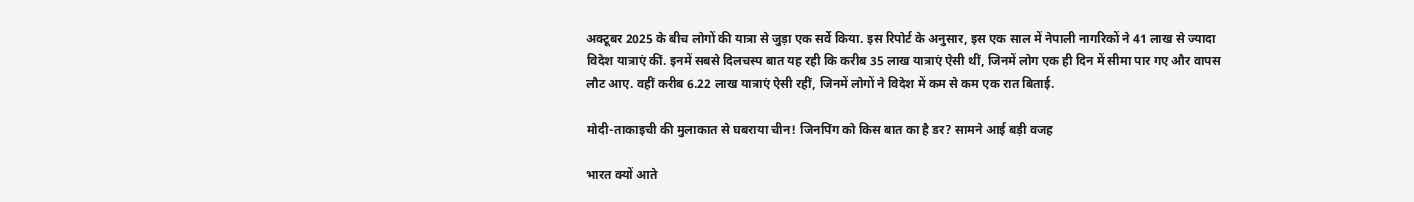अक्टूबर 2025 के बीच लोगों की यात्रा से जुड़ा एक सर्वे किया. इस रिपोर्ट के अनुसार, इस एक साल में नेपाली नागरिकों ने 41 लाख से ज्यादा विदेश यात्राएं कीं. इनमें सबसे दिलचस्प बात यह रही कि करीब 35 लाख यात्राएं ऐसी थीं, जिनमें लोग एक ही दिन में सीमा पार गए और वापस लौट आए. वहीं करीब 6.22 लाख यात्राएं ऐसी रहीं, जिनमें लोगों ने विदेश में कम से कम एक रात बिताई.

मोदी-ताकाइची की मुलाकात से घबराया चीन! जिनपिंग को किस बात का है डर? सामने आई बड़ी वजह

भारत क्यों आते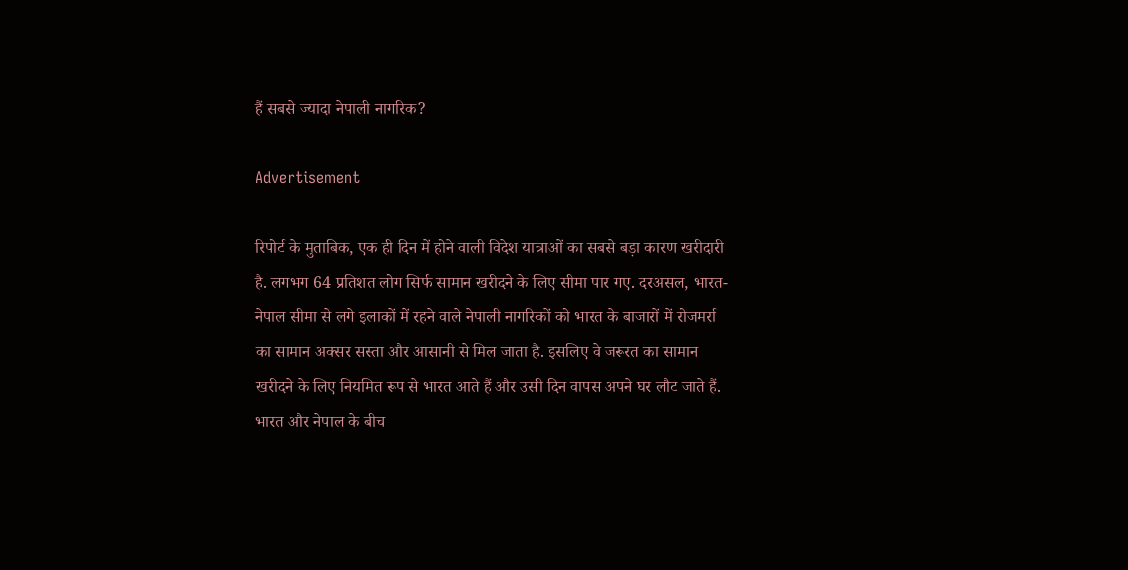हैं सबसे ज्यादा नेपाली नागरिक?

Advertisement

रिपोर्ट के मुताबिक, एक ही दिन में होने वाली विदेश यात्राओं का सबसे बड़ा कारण खरीदारी है. लगभग 64 प्रतिशत लोग सिर्फ सामान खरीदने के लिए सीमा पार गए. दरअसल, भारत-नेपाल सीमा से लगे इलाकों में रहने वाले नेपाली नागरिकों को भारत के बाजारों में रोजमर्रा का सामान अक्सर सस्ता और आसानी से मिल जाता है. इसलिए वे जरूरत का सामान खरीदने के लिए नियमित रूप से भारत आते हैं और उसी दिन वापस अपने घर लौट जाते हैं.
भारत और नेपाल के बीच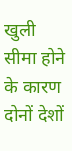खुली सीमा होने के कारण दोनों देशों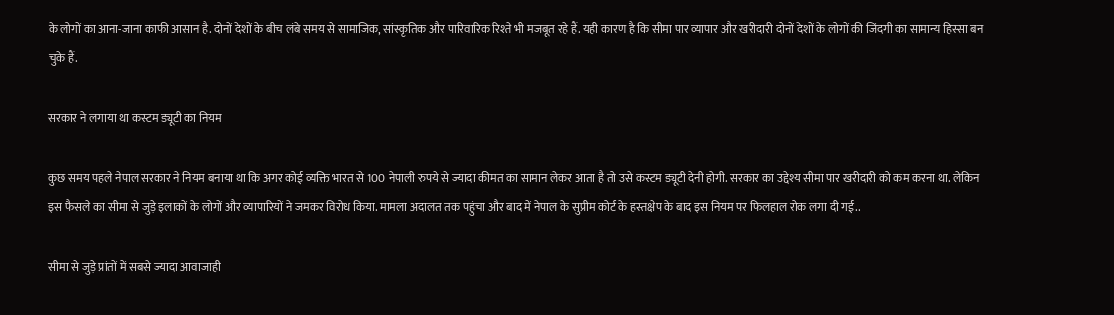के लोगों का आना-जाना काफी आसान है. दोनों देशों के बीच लंबे समय से सामाजिक, सांस्कृतिक और पारिवारिक रिश्ते भी मजबूत रहे हैं. यही कारण है कि सीमा पार व्यापार और खरीदारी दोनों देशों के लोगों की जिंदगी का सामान्य हिस्सा बन चुके हैं.

सरकार ने लगाया था कस्टम ड्यूटी का नियम

कुछ समय पहले नेपाल सरकार ने नियम बनाया था कि अगर कोई व्यक्ति भारत से 100 नेपाली रुपये से ज्यादा कीमत का सामान लेकर आता है तो उसे कस्टम ड्यूटी देनी होगी. सरकार का उद्देश्य सीमा पार खरीदारी को कम करना था. लेकिन इस फैसले का सीमा से जुड़े इलाकों के लोगों और व्यापारियों ने जमकर विरोध किया. मामला अदालत तक पहुंचा और बाद में नेपाल के सुप्रीम कोर्ट के हस्तक्षेप के बाद इस नियम पर फिलहाल रोक लगा दी गई..

सीमा से जुड़े प्रांतों में सबसे ज्यादा आवाजाही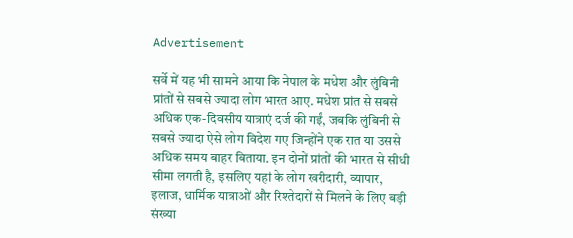Advertisement

सर्वे में यह भी सामने आया कि नेपाल के मधेश और लुंबिनी प्रांतों से सबसे ज्यादा लोग भारत आए. मधेश प्रांत से सबसे अधिक एक-दिवसीय यात्राएं दर्ज की गईं, जबकि लुंबिनी से सबसे ज्यादा ऐसे लोग विदेश गए जिन्होंने एक रात या उससे अधिक समय बाहर बिताया. इन दोनों प्रांतों की भारत से सीधी सीमा लगती है, इसलिए यहां के लोग खरीदारी, व्यापार, इलाज, धार्मिक यात्राओं और रिश्तेदारों से मिलने के लिए बड़ी संख्या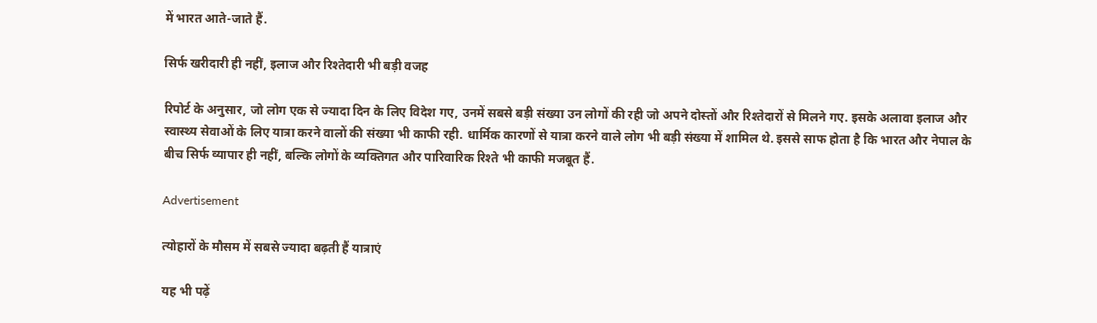में भारत आते-जाते हैं.

सिर्फ खरीदारी ही नहीं, इलाज और रिश्तेदारी भी बड़ी वजह

रिपोर्ट के अनुसार, जो लोग एक से ज्यादा दिन के लिए विदेश गए, उनमें सबसे बड़ी संख्या उन लोगों की रही जो अपने दोस्तों और रिश्तेदारों से मिलने गए. इसके अलावा इलाज और स्वास्थ्य सेवाओं के लिए यात्रा करने वालों की संख्या भी काफी रही. धार्मिक कारणों से यात्रा करने वाले लोग भी बड़ी संख्या में शामिल थे. इससे साफ होता है कि भारत और नेपाल के बीच सिर्फ व्यापार ही नहीं, बल्कि लोगों के व्यक्तिगत और पारिवारिक रिश्ते भी काफी मजबूत हैं.

Advertisement

त्योहारों के मौसम में सबसे ज्यादा बढ़ती हैं यात्राएं

यह भी पढ़ें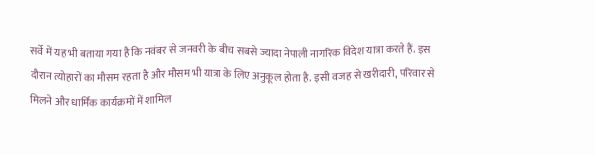सर्वे में यह भी बताया गया है कि नवंबर से जनवरी के बीच सबसे ज्यादा नेपाली नागरिक विदेश यात्रा करते हैं. इस दौरान त्योहारों का मौसम रहता है और मौसम भी यात्रा के लिए अनुकूल होता है. इसी वजह से खरीदारी, परिवार से मिलने और धार्मिक कार्यक्रमों में शामिल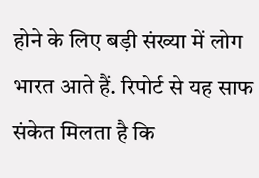होने के लिए बड़ी संख्या में लोग भारत आते हैं. रिपोर्ट से यह साफ संकेत मिलता है कि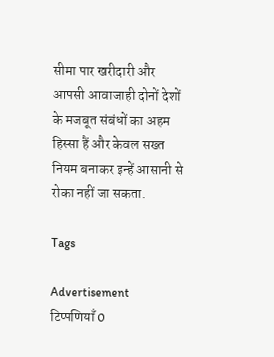सीमा पार खरीदारी और आपसी आवाजाही दोनों देशों के मजबूत संबंधों का अहम हिस्सा हैं और केवल सख्त नियम बनाकर इन्हें आसानी से रोका नहीं जा सकता.

Tags

Advertisement
टिप्पणियाँ 0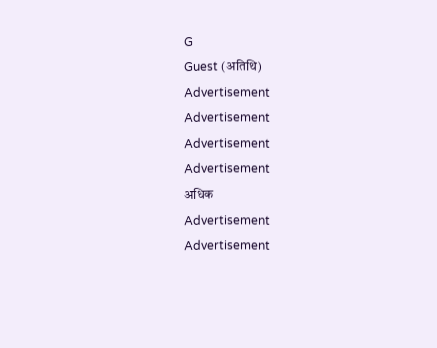G
Guest (अतिथि)
Advertisement
Advertisement
Advertisement
Advertisement
अधिक
Advertisement
Advertisement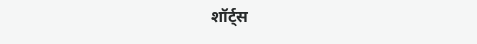शॉर्ट्स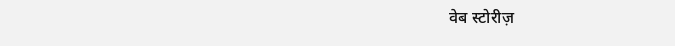वेब स्टोरीज़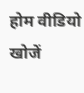होम वीडियो खोजें